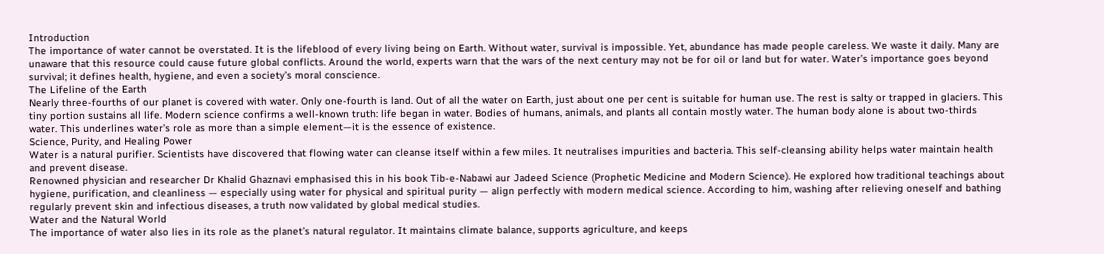Introduction
The importance of water cannot be overstated. It is the lifeblood of every living being on Earth. Without water, survival is impossible. Yet, abundance has made people careless. We waste it daily. Many are unaware that this resource could cause future global conflicts. Around the world, experts warn that the wars of the next century may not be for oil or land but for water. Water’s importance goes beyond survival; it defines health, hygiene, and even a society’s moral conscience.
The Lifeline of the Earth
Nearly three-fourths of our planet is covered with water. Only one-fourth is land. Out of all the water on Earth, just about one per cent is suitable for human use. The rest is salty or trapped in glaciers. This tiny portion sustains all life. Modern science confirms a well-known truth: life began in water. Bodies of humans, animals, and plants all contain mostly water. The human body alone is about two-thirds water. This underlines water’s role as more than a simple element—it is the essence of existence.
Science, Purity, and Healing Power
Water is a natural purifier. Scientists have discovered that flowing water can cleanse itself within a few miles. It neutralises impurities and bacteria. This self-cleansing ability helps water maintain health and prevent disease.
Renowned physician and researcher Dr Khalid Ghaznavi emphasised this in his book Tib-e-Nabawi aur Jadeed Science (Prophetic Medicine and Modern Science). He explored how traditional teachings about hygiene, purification, and cleanliness — especially using water for physical and spiritual purity — align perfectly with modern medical science. According to him, washing after relieving oneself and bathing regularly prevent skin and infectious diseases, a truth now validated by global medical studies.
Water and the Natural World
The importance of water also lies in its role as the planet’s natural regulator. It maintains climate balance, supports agriculture, and keeps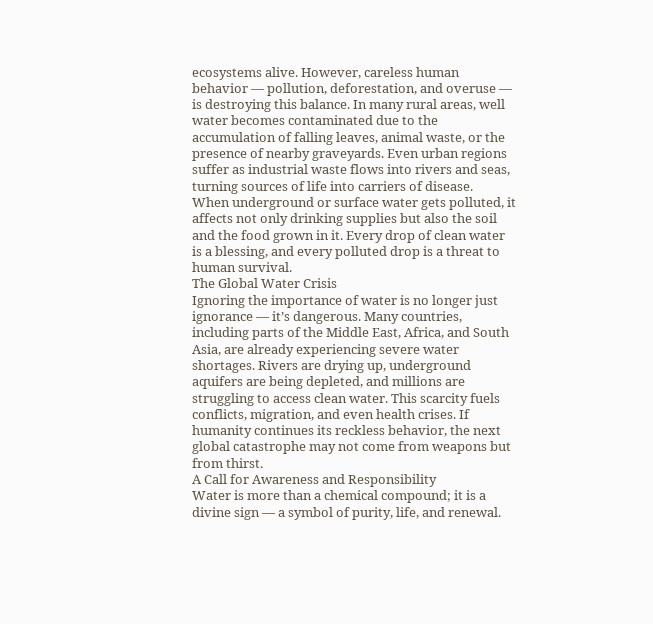ecosystems alive. However, careless human behavior — pollution, deforestation, and overuse — is destroying this balance. In many rural areas, well water becomes contaminated due to the accumulation of falling leaves, animal waste, or the presence of nearby graveyards. Even urban regions suffer as industrial waste flows into rivers and seas, turning sources of life into carriers of disease.
When underground or surface water gets polluted, it affects not only drinking supplies but also the soil and the food grown in it. Every drop of clean water is a blessing, and every polluted drop is a threat to human survival.
The Global Water Crisis
Ignoring the importance of water is no longer just ignorance — it’s dangerous. Many countries, including parts of the Middle East, Africa, and South Asia, are already experiencing severe water shortages. Rivers are drying up, underground aquifers are being depleted, and millions are struggling to access clean water. This scarcity fuels conflicts, migration, and even health crises. If humanity continues its reckless behavior, the next global catastrophe may not come from weapons but from thirst.
A Call for Awareness and Responsibility
Water is more than a chemical compound; it is a divine sign — a symbol of purity, life, and renewal.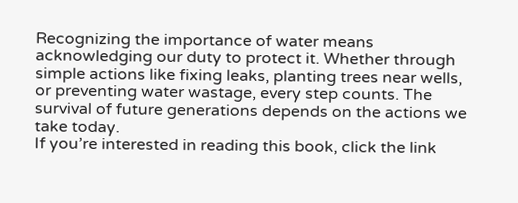Recognizing the importance of water means acknowledging our duty to protect it. Whether through simple actions like fixing leaks, planting trees near wells, or preventing water wastage, every step counts. The survival of future generations depends on the actions we take today.
If you’re interested in reading this book, click the link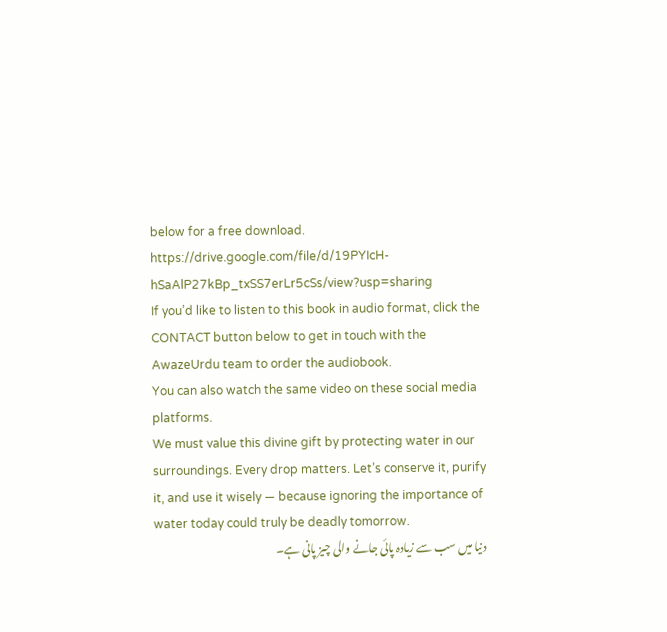below for a free download.
https://drive.google.com/file/d/19PYIcH-hSaAlP27kBp_txSS7erLr5cSs/view?usp=sharing
If you’d like to listen to this book in audio format, click the CONTACT button below to get in touch with the AwazeUrdu team to order the audiobook.
You can also watch the same video on these social media platforms.
We must value this divine gift by protecting water in our surroundings. Every drop matters. Let’s conserve it, purify it, and use it wisely — because ignoring the importance of water today could truly be deadly tomorrow.
دنیا میں سب سے زیادہ پائی جانے والی چیز پانی ہے۔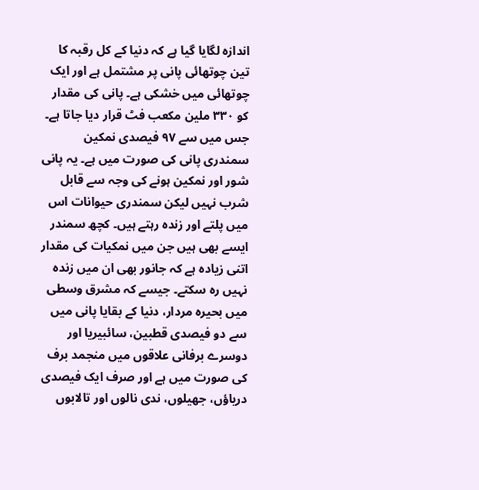اندازہ لگایا گیا ہے کہ دنیا کے کل رقبہ کا تین چوتھائی پانی پر مشتمل ہے اور ایک چوتھائی میں خشکی ہے۔ پانی کی مقدار کو ۳۳۰ ملین مکعب فٹ قرار دیا جاتا ہے۔ جس میں سے ۹۷ فیصدی نمکین سمندری پانی کی صورت میں ہے۔ یہ پانی شور اور نمکین ہونے کی وجہ سے قابل شرب نہیں لیکن سمندری حیوانات اس میں پلتے اور زندہ رہتے ہیں۔ کچھ سمندر ایسے بھی ہیں جن میں نمکیات کی مقدار اتنی زیادہ ہے کہ جانور بھی ان میں زندہ نہیں رہ سکتے۔ جیسے کہ مشرق وسطی میں بحیرہ مردار، دنیا کے بقایا پانی میں سے دو فیصدی قطبین، سائبیریا اور دوسرے برفانی علاقوں میں منجمد برف کی صورت میں ہے اور صرف ایک فیصدی دریاؤں، جھیلوں، ندی نالوں اور تالابوں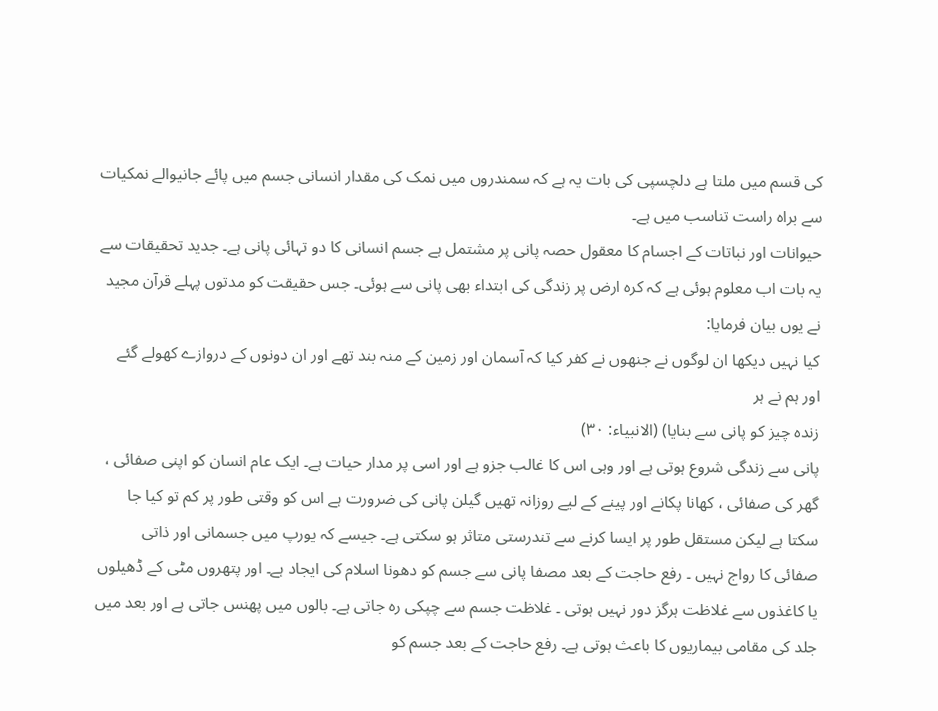کی قسم میں ملتا ہے دلچسپی کی بات یہ ہے کہ سمندروں میں نمک کی مقدار انسانی جسم میں پائے جانیوالے نمکیات
سے براہ راست تناسب میں ہے۔
حیوانات اور نباتات کے اجسام کا معقول حصہ پانی پر مشتمل ہے جسم انسانی کا دو تہائی پانی ہے۔ جدید تحقیقات سے یہ بات اب معلوم ہوئی ہے کہ کرہ ارض پر زندگی کی ابتداء بھی پانی سے ہوئی۔ جس حقیقت کو مدتوں پہلے قرآن مجید نے یوں بیان فرمایا:
کیا نہیں دیکھا ان لوگوں نے جنھوں نے کفر کیا کہ آسمان اور زمین کے منہ بند تھے اور ان دونوں کے دروازے کھولے گئے اور ہم نے ہر
زندہ چیز کو پانی سے بنایا) (الانبیاء: ۳۰)
پانی سے زندگی شروع ہوتی ہے اور وہی اس کا غالب جزو ہے اور اسی پر مدار حیات ہے۔ ایک عام انسان کو اپنی صفائی ، گھر کی صفائی ، کھانا پکانے اور پینے کے لیے روزانہ تھیں گیلن پانی کی ضرورت ہے اس کو وقتی طور پر کم تو کیا جا سکتا ہے لیکن مستقل طور پر ایسا کرنے سے تندرستی متاثر ہو سکتی ہے۔ جیسے کہ یورپ میں جسمانی اور ذاتی صفائی کا رواج نہیں ۔ رفع حاجت کے بعد مصفا پانی سے جسم کو دھونا اسلام کی ایجاد ہے۔ اور پتھروں مٹی کے ڈھیلوں یا کاغذوں سے غلاظت ہرگز دور نہیں ہوتی ۔ غلاظت جسم سے چپکی رہ جاتی ہے۔ بالوں میں پھنس جاتی ہے اور بعد میں جلد کی مقامی بیماریوں کا باعث ہوتی ہے۔ رفع حاجت کے بعد جسم کو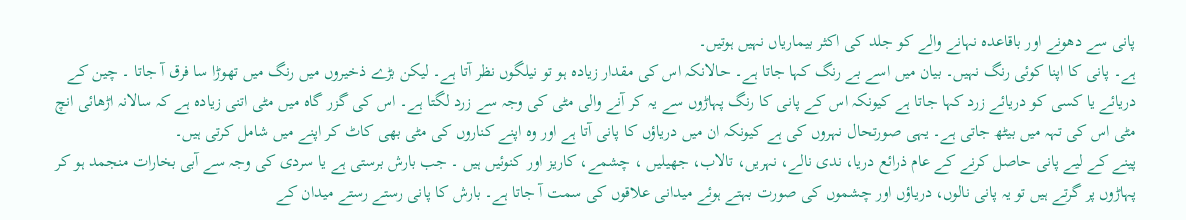پانی سے دھونے اور باقاعدہ نہانے والے کو جلد کی اکثر بیماریاں نہیں ہوتیں۔
ہے۔ پانی کا اپنا کوئی رنگ نہیں۔ بیان میں اسے بے رنگ کہا جاتا ہے۔ حالانکہ اس کی مقدار زیادہ ہو تو نیلگوں نظر آتا ہے۔ لیکن بڑے ذخیروں میں رنگ میں تھوڑا سا فرق آ جاتا ۔ چین کے دریائے یا کسی کو دریائے زرد کہا جاتا ہے کیونکہ اس کے پانی کا رنگ پہاڑوں سے یہ کر آنے والی مٹی کی وجہ سے زرد لگتا ہے۔ اس کی گزر گاہ میں مٹی اتنی زیادہ ہے کہ سالانہ اڑھائی انچ مٹی اس کی تہہ میں بیٹھ جاتی ہے۔ یہی صورتحال نہروں کی ہے کیونکہ ان میں دریاؤں کا پانی آتا ہے اور وہ اپنے کناروں کی مٹی بھی کاٹ کر اپنے میں شامل کرتی ہیں۔
پینے کے لیے پانی حاصل کرنے کے عام ذرائع دریا، ندی نالے، نہریں، تالاب، جھیلیں ، چشمے، کاریز اور کنوئیں ہیں ۔ جب بارش برستی ہے یا سردی کی وجہ سے آبی بخارات منجمد ہو کر پہاڑوں پر گرتے ہیں تو یہ پانی نالوں، دریاؤں اور چشموں کی صورت بہتے ہوئے میدانی علاقوں کی سمت آ جاتا ہے۔ بارش کا پانی رستے رستے میدان کے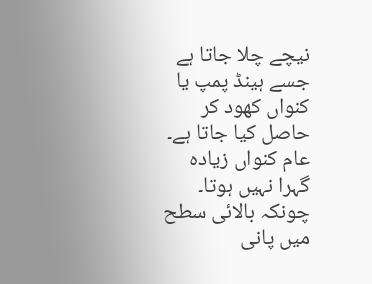نیچے چلا جاتا ہے جسے ہینڈ پمپ یا کنواں کھود کر حاصل کیا جاتا ہے۔ عام کنواں زیادہ گہرا نہیں ہوتا۔ چونکہ بالائی سطح میں پانی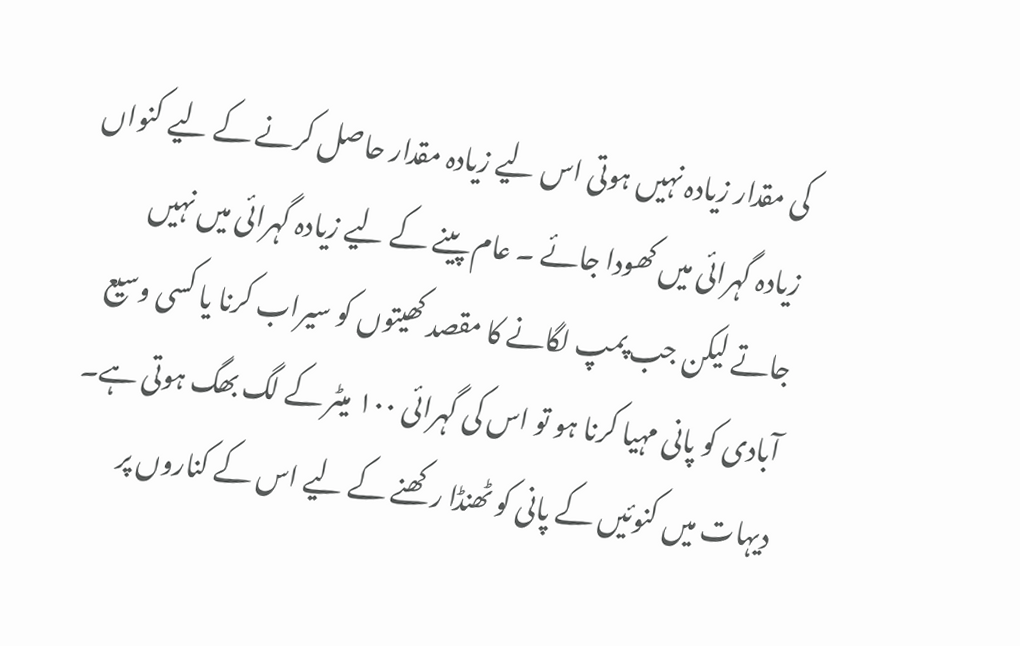کی مقدار زیادہ نہیں ہوتی اس لیے زیادہ مقدار حاصل کرنے کے لیے کنواں زیادہ گہرائی میں کھودا جائے ۔ عام پینے کے لیے زیادہ گہرائی میں نہیں جاتے لیکن جب پمپ لگانے کا مقصد کھیتوں کو سیراب کرنا یا کسی وسیع آبادی کو پانی مہیا کرنا ہو تو اس کی گہرائی ۱۰۰ میٹر کے لگ بھگ ہوتی ہے۔
دیہات میں کنوئیں کے پانی کو ٹھنڈا رکھنے کے لیے اس کے کناروں پر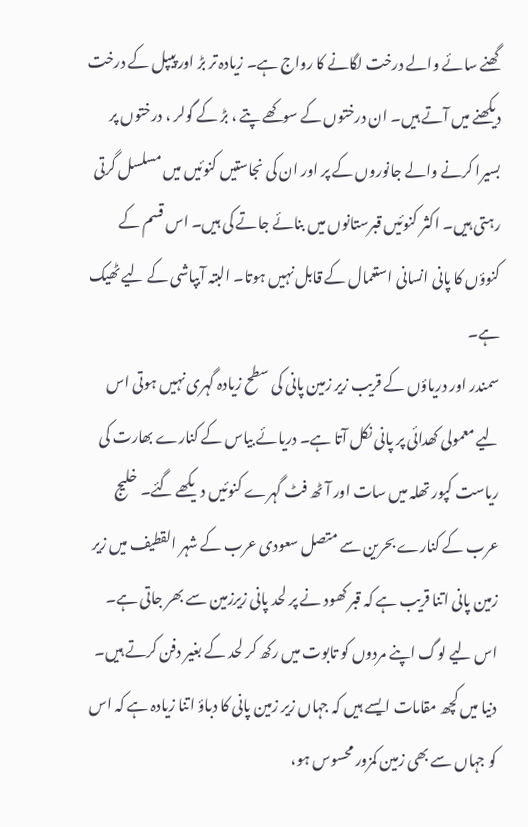گھنے سائے والے درخت لگانے کا رواج ہے۔ زیادہ تر بڑ اور پیپل کے درخت دیکھنے میں آتے ہیں۔ ان درختوں کے سوکھے پتے ، بڑ کے گولر ، درختوں پر بسیرا کرنے والے جانوروں کے پر اور ان کی نجاستیں کنوئیں میں مسلسل گرتی رہتی ہیں۔ اکثر کنوئیں قبرستانوں میں بنائے جاتے کی ہیں۔ اس قسم کے کنوؤں کا پانی انسانی استعمال کے قابل نہیں ہوتا۔ البتہ آبپاشی کے لیے ٹھیک ہے۔
سمندر اور دریاؤں کے قریب زیر زمین پانی کی سطح زیادہ گہری نہیں ہوتی اس لیے معمولی کھدائی پر پانی نکل آتا ہے۔ دریائے بیاس کے کنارے بھارت کی ریاست کپور تھلہ میں سات اور آٹھ فٹ گہرے کنوئیں دیکھے گئے۔ خلیج عرب کے کنارے بحرین سے متصل سعودی عرب کے شہر القطیف میں زیر زمین پانی اتنا قریب ہے کہ قبر کھود نے پر لحد پانی زیرزمین سے بھر جاتی ہے۔ اس لیے لوگ اپنے مردوں کو تابوت میں رکھ کر لحد کے بغیر دفن کرتے ہیں۔
دنیا میں کچھ مقامات ایسے ہیں کہ جہاں زیر زمین پانی کا دباؤ اتنا زیادہ ہے کہ اس کو جہاں سے بھی زمین کمزور محسوس ہو،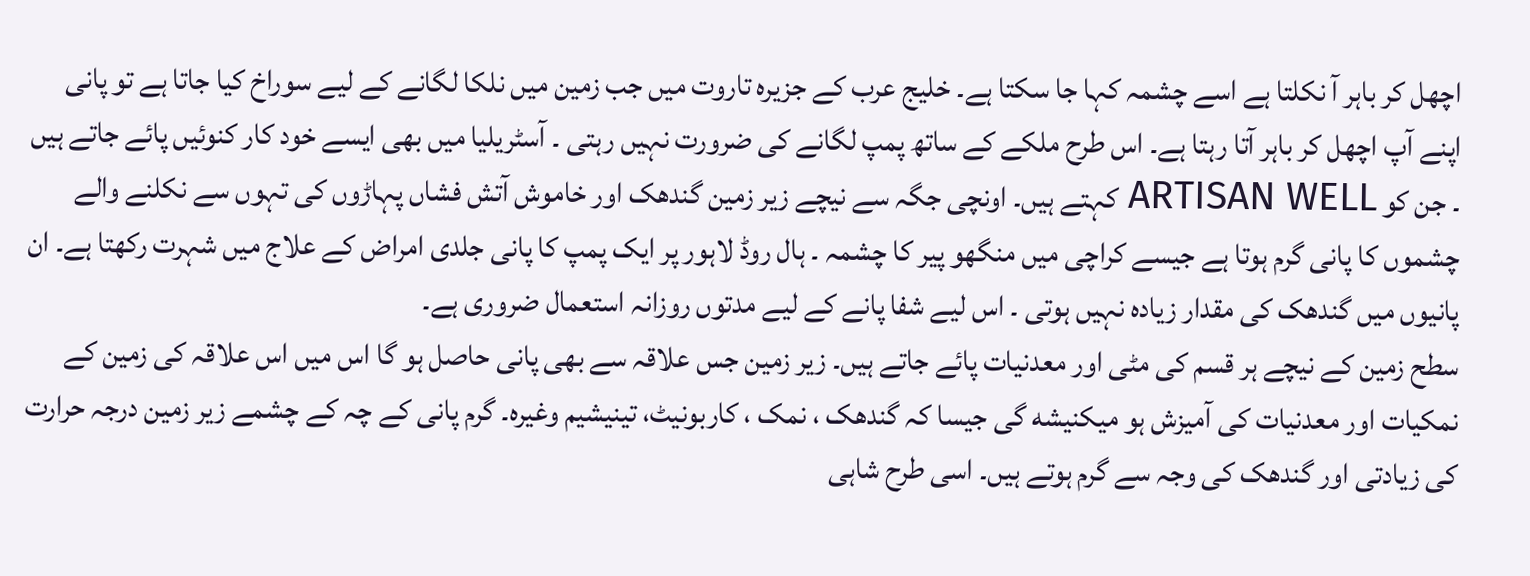اچھل کر باہر آ نکلتا ہے اسے چشمہ کہا جا سکتا ہے۔ خلیج عرب کے جزیرہ تاروت میں جب زمین میں نلکا لگانے کے لیے سوراخ کیا جاتا ہے تو پانی اپنے آپ اچھل کر باہر آتا رہتا ہے۔ اس طرح ملکے کے ساتھ پمپ لگانے کی ضرورت نہیں رہتی ۔ آسٹریلیا میں بھی ایسے خود کار کنوئیں پائے جاتے ہیں ۔ جن کو ARTISAN WELL کہتے ہیں۔ اونچی جگہ سے نیچے زیر زمین گندھک اور خاموش آتش فشاں پہاڑوں کی تہوں سے نکلنے والے چشموں کا پانی گرم ہوتا ہے جیسے کراچی میں منگھو پیر کا چشمہ ۔ ہال روڈ لاہور پر ایک پمپ کا پانی جلدی امراض کے علاج میں شہرت رکھتا ہے۔ ان پانیوں میں گندھک کی مقدار زیادہ نہیں ہوتی ۔ اس لیے شفا پانے کے لیے مدتوں روزانہ استعمال ضروری ہے۔
سطح زمین کے نیچے ہر قسم کی مٹی اور معدنیات پائے جاتے ہیں۔ زیر زمین جس علاقہ سے بھی پانی حاصل ہو گا اس میں اس علاقہ کی زمین کے نمکیات اور معدنیات کی آمیزش ہو میکنیشه گی جیسا کہ گندھک ، نمک ، کاربونیٹ، تینیشیم وغیرہ۔ گرم پانی کے چہ کے چشمے زیر زمین درجہ حرارت کی زیادتی اور گندھک کی وجہ سے گرم ہوتے ہیں۔ اسی طرح شاہی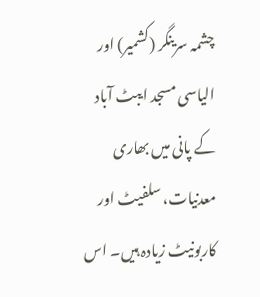چشمہ سرینگر (کشمیر) اور الیاسی مسجد ایبٹ آباد کے پانی میں بھاری معدنیات، سلفیٹ اور کاربونیٹ زیادہ ہیں۔ اس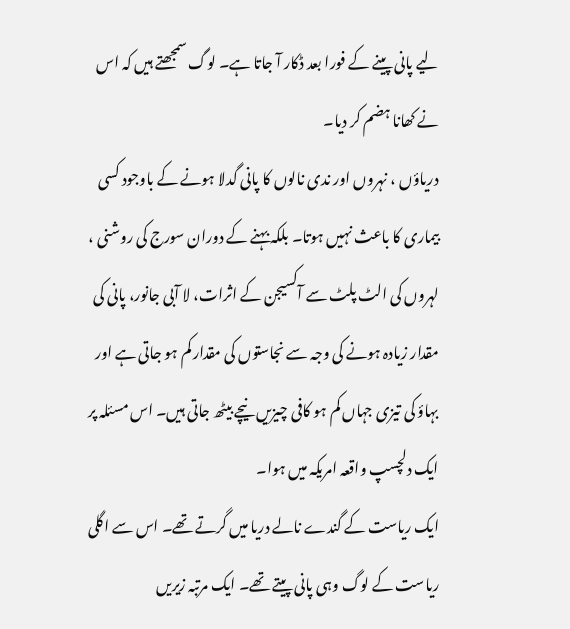لیے پانی پینے کے فورا بعد ڈکار آ جاتا ہے۔ لوگ سمجھتے ہیں کہ اس نے کھانا ہضم کر دیا۔
دریاؤں ، نہروں اور ندی نالوں کا پانی گدلا ہونے کے باوجود کسی بیماری کا باعث نہیں ہوتا۔ بلکہ بہنے کے دوران سورج کی روشنی ، لہروں کی الٹ پلٹ سے آکسیجن کے اثرات، لا آبی جانور، پانی کی مقدار زیادہ ہونے کی وجہ سے نجاستوں کی مقدار کم ہو جاتی ہے اور بہاؤ کی تیزی جہاں کم ہو کافی چیزیں نیچے بیٹھ جاتی ہیں۔ اس مسئلہ پر ایک دلچسپ واقعہ امریکہ میں ہوا۔
ایک ریاست کے گندے نالے دریا میں گرتے تھے۔ اس سے اگلی ریاست کے لوگ وہی پانی پیتے تھے۔ ایک مرتبہ زیریں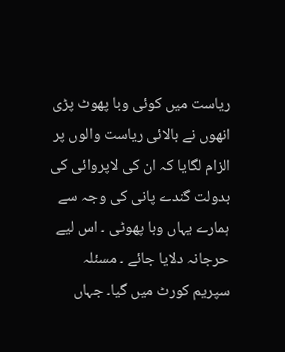ریاست میں کوئی وبا پھوٹ پڑی انھوں نے بالائی ریاست والوں پر الزام لگایا کہ ان کی لاپروائی کی بدولت گندے پانی کی وجہ سے ہمارے یہاں وبا پھوٹی ۔ اس لیے حرجانہ دلایا جائے ۔ مسئلہ سپریم کورٹ میں گیا۔ جہاں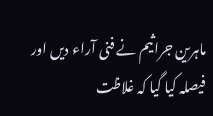ماہرین جراثیم نے فنی آراء دیں اور فیصلہ کیا گیا کہ غلاظت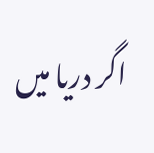اگر دریا میں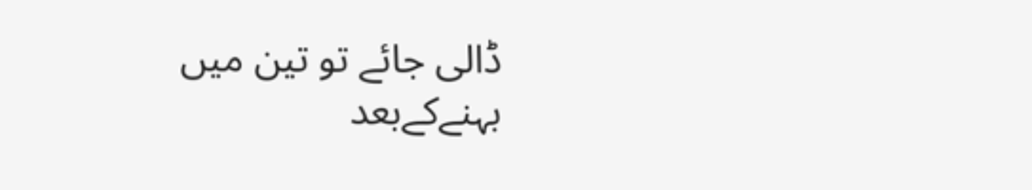ڈالی جائے تو تین میں بہنےکےبعد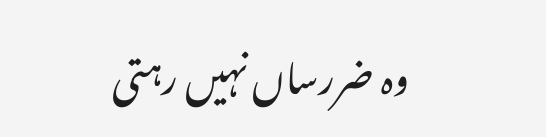وہ ضررساں نہیں رہتی